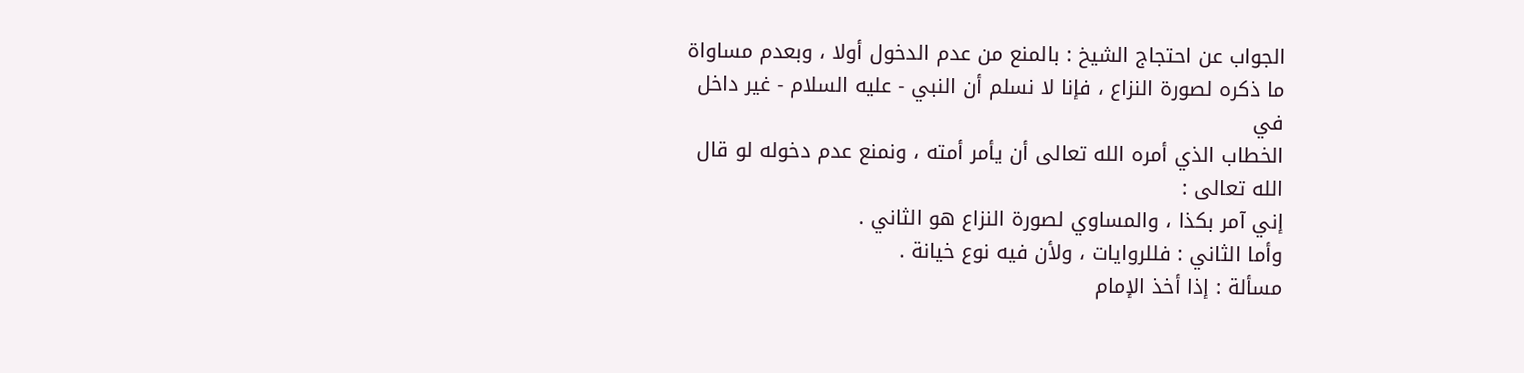الجواب عن احتجاج الشيخ : بالمنع من عدم الدخول أولا ، وبعدم مساواة
ما ذكره لصورة النزاع ، فإنا لا نسلم أن النبي - عليه السلام - غير داخل في
الخطاب الذي أمره الله تعالى أن يأمر أمته ، ونمنع عدم دخوله لو قال الله تعالى :
إني آمر بكذا ، والمساوي لصورة النزاع هو الثاني .
وأما الثاني : فللروايات ، ولأن فيه نوع خيانة .
مسألة : إذا أخذ الإمام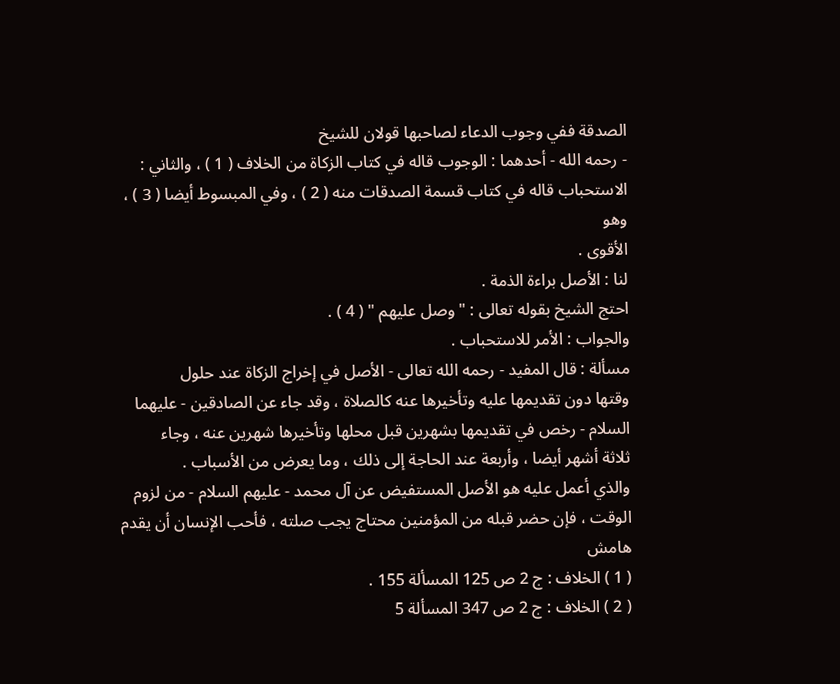الصدقة ففي وجوب الدعاء لصاحبها قولان للشيخ
- رحمه الله - أحدهما : الوجوب قاله في كتاب الزكاة من الخلاف ( 1 ) ، والثاني :
الاستحباب قاله في كتاب قسمة الصدقات منه ( 2 ) ، وفي المبسوط أيضا ( 3 ) ، وهو
الأقوى .
لنا : الأصل براءة الذمة .
احتج الشيخ بقوله تعالى : " وصل عليهم " ( 4 ) .
والجواب : الأمر للاستحباب .
مسألة : قال المفيد - رحمه الله تعالى - الأصل في إخراج الزكاة عند حلول
وقتها دون تقديمها عليه وتأخيرها عنه كالصلاة ، وقد جاء عن الصادقين - عليهما
السلام - رخص في تقديمها بشهرين قبل محلها وتأخيرها شهرين عنه ، وجاء
ثلاثة أشهر أيضا ، وأربعة عند الحاجة إلى ذلك ، وما يعرض من الأسباب .
والذي أعمل عليه هو الأصل المستفيض عن آل محمد - عليهم السلام - من لزوم
الوقت ، فإن حضر قبله من المؤمنين محتاج يجب صلته ، فأحب الإنسان أن يقدم
هامش
( 1 ) الخلاف : ج 2 ص 125 المسألة 155 .
( 2 ) الخلاف : ج 2 ص 347 المسألة 5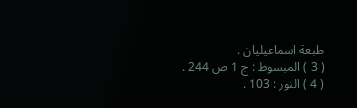طبعة اسماعيليان .
( 3 ) المبسوط : ج 1 ص 244 .
( 4 ) النور : 103 .